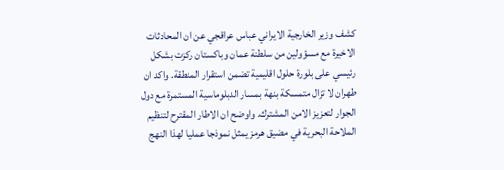كشف وزير الخارجية الايراني عباس عراقجي عن ان المحادثات الاخيرة مع مسؤولين من سلطنة عمان وباكستان ركزت بشكل رئيسي على بلورة حلول اقليمية تضمن استقرار المنطقة. واكد ان طهران لا تزال متمسكة بنهة بمسار الدبلوماسية المستمرة مع دول الجوار لتعزيز الامن المشترك. واوضح ان الاطار المقترح لتنظيم الملاحة البحرية في مضيق هرمز يمثل نموذجا عمليا لهذا النهج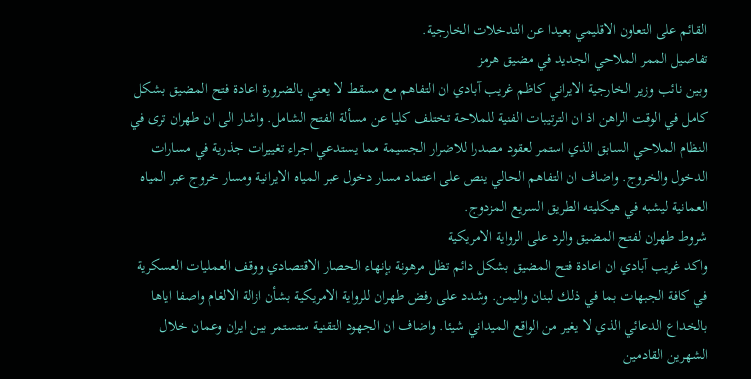القائم على التعاون الاقليمي بعيدا عن التدخلات الخارجية.
تفاصيل الممر الملاحي الجديد في مضيق هرمز
وبين نائب وزير الخارجية الايراني كاظم غريب آبادي ان التفاهم مع مسقط لا يعني بالضرورة اعادة فتح المضيق بشكل كامل في الوقت الراهن اذ ان الترتيبات الفنية للملاحة تختلف كليا عن مسألة الفتح الشامل. واشار الى ان طهران ترى في النظام الملاحي السابق الذي استمر لعقود مصدرا للاضرار الجسيمة مما يستدعي اجراء تغييرات جذرية في مسارات الدخول والخروج. واضاف ان التفاهم الحالي ينص على اعتماد مسار دخول عبر المياه الايرانية ومسار خروج عبر المياه العمانية ليشبه في هيكليته الطريق السريع المزدوج.
شروط طهران لفتح المضيق والرد على الرواية الامريكية
واكد غريب آبادي ان اعادة فتح المضيق بشكل دائم تظل مرهونة بإنهاء الحصار الاقتصادي ووقف العمليات العسكرية في كافة الجبهات بما في ذلك لبنان واليمن. وشدد على رفض طهران للرواية الامريكية بشأن ازالة الالغام واصفا اياها بالخداع الدعائي الذي لا يغير من الواقع الميداني شيئا. واضاف ان الجهود التقنية ستستمر بين ايران وعمان خلال الشهرين القادمين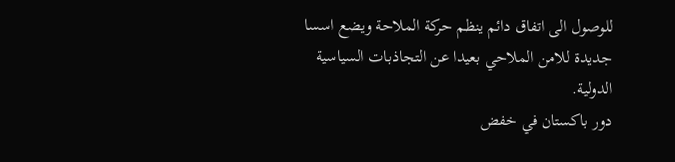للوصول الى اتفاق دائم ينظم حركة الملاحة ويضع اسسا جديدة للامن الملاحي بعيدا عن التجاذبات السياسية الدولية.
دور باكستان في خفض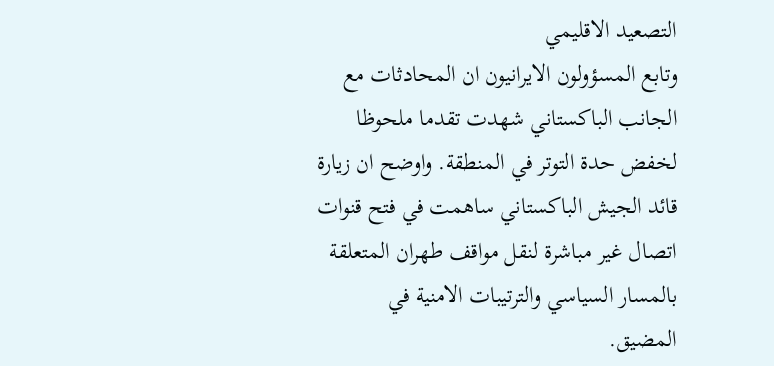التصعيد الاقليمي
وتابع المسؤولون الايرانيون ان المحادثات مع الجانب الباكستاني شهدت تقدما ملحوظا لخفض حدة التوتر في المنطقة. واوضح ان زيارة قائد الجيش الباكستاني ساهمت في فتح قنوات اتصال غير مباشرة لنقل مواقف طهران المتعلقة بالمسار السياسي والترتيبات الامنية في المضيق.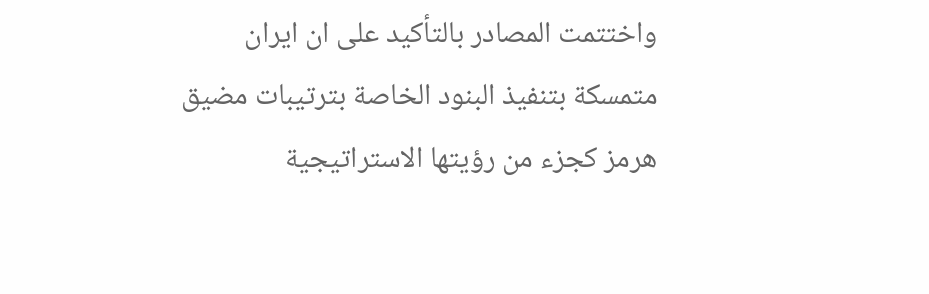واختتمت المصادر بالتأكيد على ان ايران متمسكة بتنفيذ البنود الخاصة بترتيبات مضيق هرمز كجزء من رؤيتها الاستراتيجية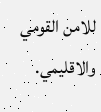للامن القومي والاقليمي.